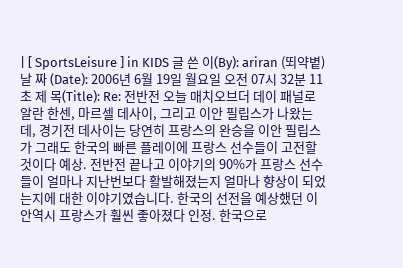| [ SportsLeisure ] in KIDS 글 쓴 이(By): ariran (뙤약볕) 날 짜 (Date): 2006년 6월 19일 월요일 오전 07시 32분 11초 제 목(Title): Re: 전반전 오늘 매치오브더 데이 패널로 알란 한센, 마르셀 데사이, 그리고 이안 필립스가 나왔는데, 경기전 데사이는 당연히 프랑스의 완승을 이안 필립스가 그래도 한국의 빠른 플레이에 프랑스 선수들이 고전할 것이다 예상. 전반전 끝나고 이야기의 90%가 프랑스 선수들이 얼마나 지난번보다 활발해졌는지 얼마나 향상이 되었는지에 대한 이야기였습니다. 한국의 선전을 예상했던 이안역시 프랑스가 훨씬 좋아졌다 인정. 한국으로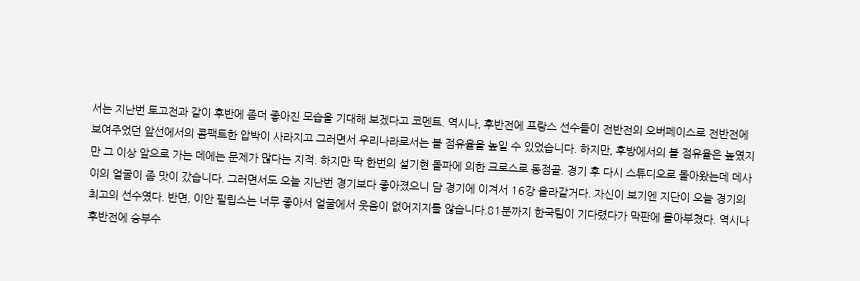서는 지난번 토고전과 같이 후반에 좀더 좋아진 모습을 기대해 보겠다고 코멘트. 역시나, 후반전에 프랑스 선수들이 전반전의 오버페이스로 전반전에 보여주었던 앞선에서의 콤팩트한 압박이 사라지고 그러면서 우리나라로서는 볼 점유율을 높일 수 있었습니다. 하지만, 후방에서의 볼 점유율은 높였지만 그 이상 앞으로 가는 데에는 문제가 많다는 지적. 하지만 딱 한번의 설기현 돌파에 의한 크로스로 동점골. 경기 후 다시 스튜디오로 돌아왔는데 데사이의 얼굴이 좀 맛이 갔습니다. 그러면서도 오늘 지난번 경기보다 좋아졌으니 담 경기에 이겨서 16강 올라갈거다. 자신이 보기엔 지단이 오늘 경기의 최고의 선수였다. 반면, 이안 필립스는 너무 좋아서 얼굴에서 웃음이 없어지지를 않습니다.81분까지 한국팀이 기다렸다가 막판에 몰아부쳤다. 역시나 후반전에 승부수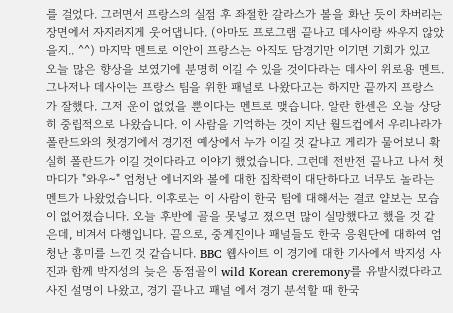를 걸었다. 그러면서 프랑스의 실점 후 좌절한 갈라스가 볼을 화난 듯이 차버리는 장면에서 자지러지게 웃어댑니다. (아마도 프로그램 끝나고 데사이랑 싸우지 않았을지.. ^^) 마지막 멘트로 이안이 프랑스는 아직도 담경기만 이기면 기회가 있고 오늘 많은 향상을 보였기에 분명히 이길 수 있을 것이다라는 데사이 위로용 멘트. 그나저나 데사이는 프랑스 팀을 위한 패널로 나왔다고는 하지만 끝까지 프랑스가 잘했다. 그저 운이 없었을 뿐이다는 멘트로 맺습니다. 알란 한센은 오늘 상당히 중립적으로 나왔습니다. 이 사람을 기억하는 것이 지난 월드컵에서 우리나라가 폴란드와의 첫경기에서 경기전 예상에서 누가 이길 것 같냐고 게리가 물어보니 확실히 폴란드가 이길 것이다라고 이야기 했었습니다. 그런데 전반전 끝나고 나서 첫마디가 "와우~" 엄청난 에너지와 볼에 대한 집착력이 대단하다고 너무도 놀라는 멘트가 나왔었습니다. 이후로는 이 사람이 한국 팀에 대해서는 결코 얕보는 모습이 없어졌습니다. 오늘 후반에 골을 못넣고 졌으면 많이 실망했다고 했을 것 같은데, 비겨서 다행입니다. 끝으로, 중계진이나 패널들도 한국 응원단에 대하여 엄청난 흥미를 느낀 것 같습니다. BBC 웹사이트 이 경기에 대한 기사에서 박지성 사진과 함께 박지성의 늦은 동점골이 wild Korean creremony를 유발시켰다라고 사진 설명이 나왔고, 경기 끝나고 패널 에서 경기 분석할 때 한국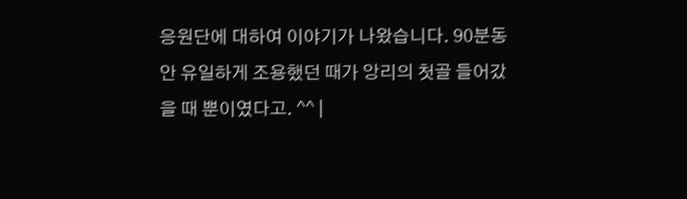응원단에 대하여 이야기가 나왔습니다. 90분동안 유일하게 조용했던 때가 앙리의 첫골 들어갔을 때 뿐이였다고. ^^ |